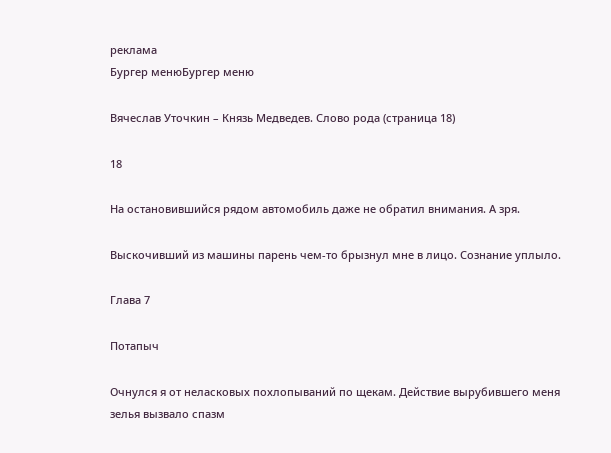реклама
Бургер менюБургер меню

Вячеслав Уточкин – Князь Медведев. Слово рода (страница 18)

18

На остановившийся рядом автомобиль даже не обратил внимания. А зря.

Выскочивший из машины парень чем-то брызнул мне в лицо. Сознание уплыло.

Глава 7

Потапыч

Очнулся я от неласковых похлопываний по щекам. Действие вырубившего меня зелья вызвало спазм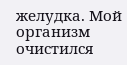желудка. Мой организм очистился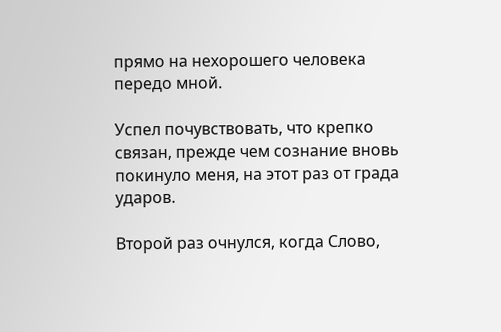прямо на нехорошего человека передо мной.

Успел почувствовать, что крепко связан, прежде чем сознание вновь покинуло меня, на этот раз от града ударов.

Второй раз очнулся, когда Слово,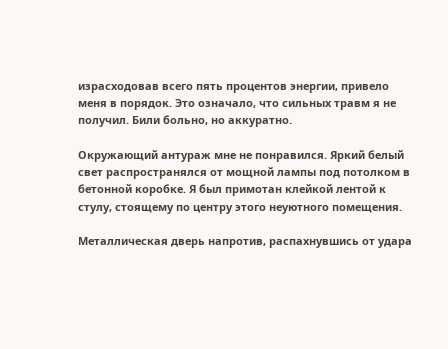израсходовав всего пять процентов энергии, привело меня в порядок. Это означало, что сильных травм я не получил. Били больно, но аккуратно.

Окружающий антураж мне не понравился. Яркий белый свет распространялся от мощной лампы под потолком в бетонной коробке. Я был примотан клейкой лентой к стулу, стоящему по центру этого неуютного помещения.

Металлическая дверь напротив, распахнувшись от удара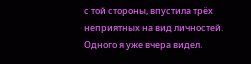с той стороны, впустила трёх неприятных на вид личностей. Одного я уже вчера видел.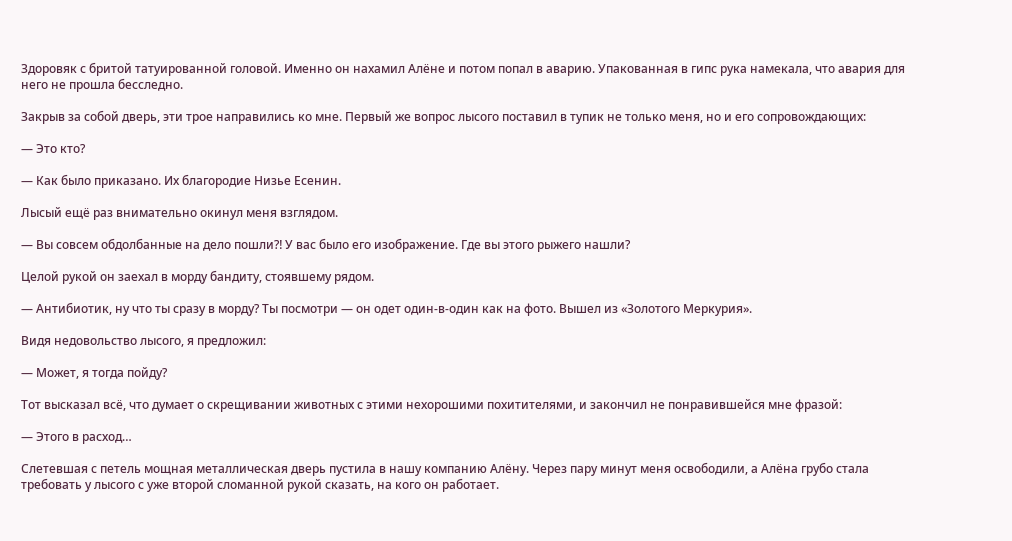Здоровяк с бритой татуированной головой. Именно он нахамил Алёне и потом попал в аварию. Упакованная в гипс рука намекала, что авария для него не прошла бесследно.

Закрыв за собой дверь, эти трое направились ко мне. Первый же вопрос лысого поставил в тупик не только меня, но и его сопровождающих:

— Это кто?

— Как было приказано. Их благородие Низье Есенин.

Лысый ещё раз внимательно окинул меня взглядом.

— Вы совсем обдолбанные на дело пошли⁈ У вас было его изображение. Где вы этого рыжего нашли?

Целой рукой он заехал в морду бандиту, стоявшему рядом.

— Антибиотик, ну что ты сразу в морду? Ты посмотри — он одет один-в-один как на фото. Вышел из «Золотого Меркурия».

Видя недовольство лысого, я предложил:

— Может, я тогда пойду?

Тот высказал всё, что думает о скрещивании животных с этими нехорошими похитителями, и закончил не понравившейся мне фразой:

— Этого в расход…

Слетевшая с петель мощная металлическая дверь пустила в нашу компанию Алёну. Через пару минут меня освободили, а Алёна грубо стала требовать у лысого с уже второй сломанной рукой сказать, на кого он работает.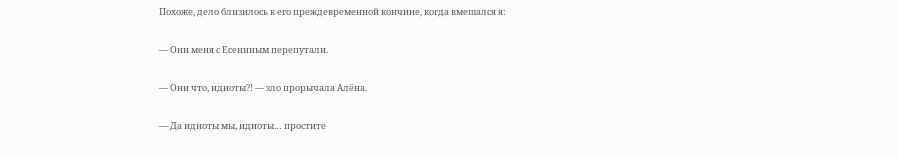Похоже, дело близилось к его преждевременной кончине, когда вмешался я:

— Они меня с Есениным перепутали.

— Они что, идиоты⁈ — зло прорычала Алёна.

— Да идиоты мы, идиоты… простите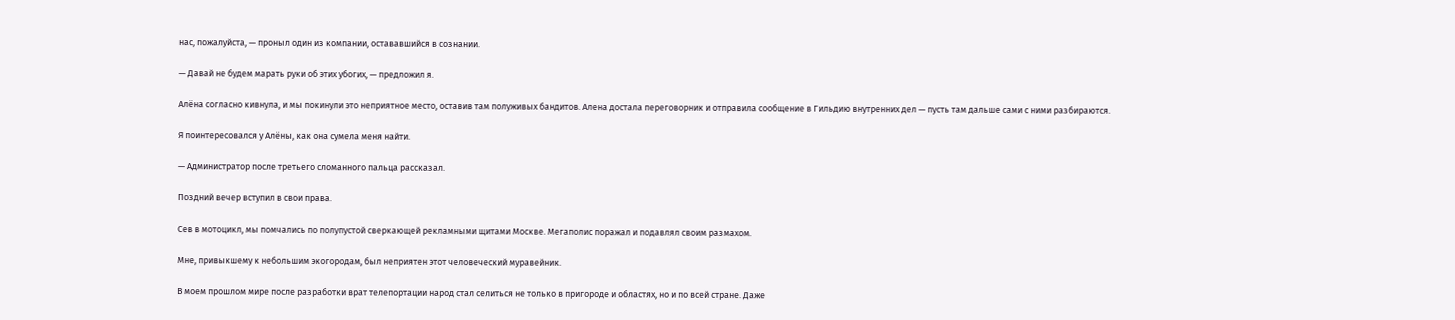нас, пожалуйста, — проныл один из компании, остававшийся в сознании.

— Давай не будем марать руки об этих убогих, — предложил я.

Алёна согласно кивнула, и мы покинули это неприятное место, оставив там полуживых бандитов. Алена достала переговорник и отправила сообщение в Гильдию внутренних дел — пусть там дальше сами с ними разбираются.

Я поинтересовался у Алёны, как она сумела меня найти.

— Администратор после третьего сломанного пальца рассказал.

Поздний вечер вступил в свои права.

Сев в мотоцикл, мы помчались по полупустой сверкающей рекламными щитами Москве. Мегаполис поражал и подавлял своим размахом.

Мне, привыкшему к небольшим экогородам, был неприятен этот человеческий муравейник.

В моем прошлом мире после разработки врат телепортации народ стал селиться не только в пригороде и областях, но и по всей стране. Даже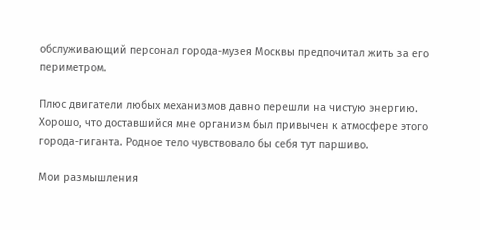обслуживающий персонал города-музея Москвы предпочитал жить за его периметром.

Плюс двигатели любых механизмов давно перешли на чистую энергию. Хорошо, что доставшийся мне организм был привычен к атмосфере этого города-гиганта. Родное тело чувствовало бы себя тут паршиво.

Мои размышления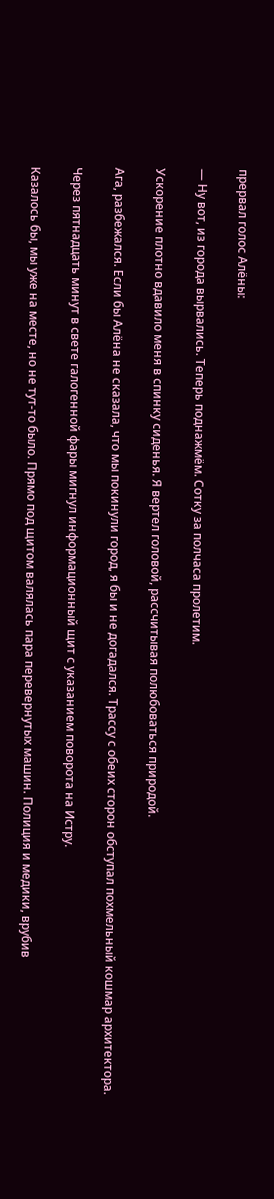прервал голос Алёны:

— Ну вот, из города вырвались. Теперь поднажмём. Сотку за полчаса пролетим.

Ускорение плотно вдавило меня в спинку сиденья. Я вертел головой, рассчитывая полюбоваться природой.

Ага, разбежался. Если бы Алёна не сказала, что мы покинули город, я бы и не догадался. Трассу с обеих сторон обступал похмельный кошмар архитектора.

Через пятнадцать минут в свете галогенной фары мигнул информационный щит с указанием поворота на Истру.

Казалось бы, мы уже на месте, но не тут-то было. Прямо под щитом валялась пара перевернутых машин. Полиция и медики, врубив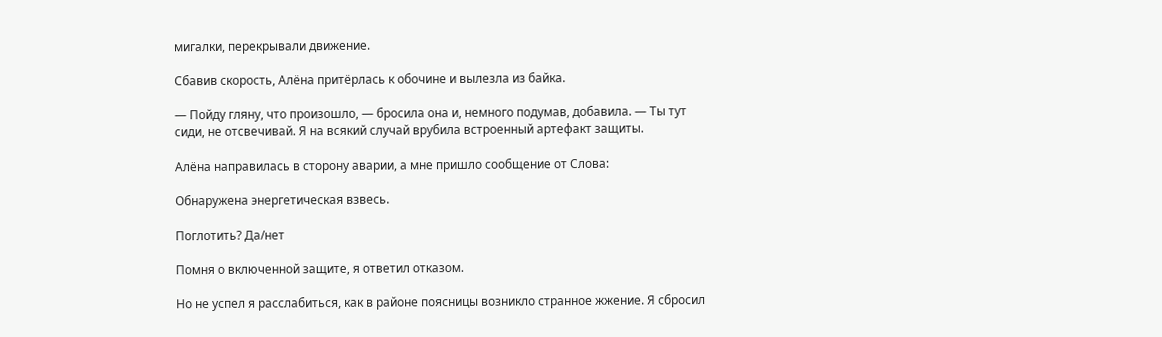мигалки, перекрывали движение.

Сбавив скорость, Алёна притёрлась к обочине и вылезла из байка.

— Пойду гляну, что произошло, — бросила она и, немного подумав, добавила. — Ты тут сиди, не отсвечивай. Я на всякий случай врубила встроенный артефакт защиты.

Алёна направилась в сторону аварии, а мне пришло сообщение от Слова:

Обнаружена энергетическая взвесь.

Поглотить? Да/нет

Помня о включенной защите, я ответил отказом.

Но не успел я расслабиться, как в районе поясницы возникло странное жжение. Я сбросил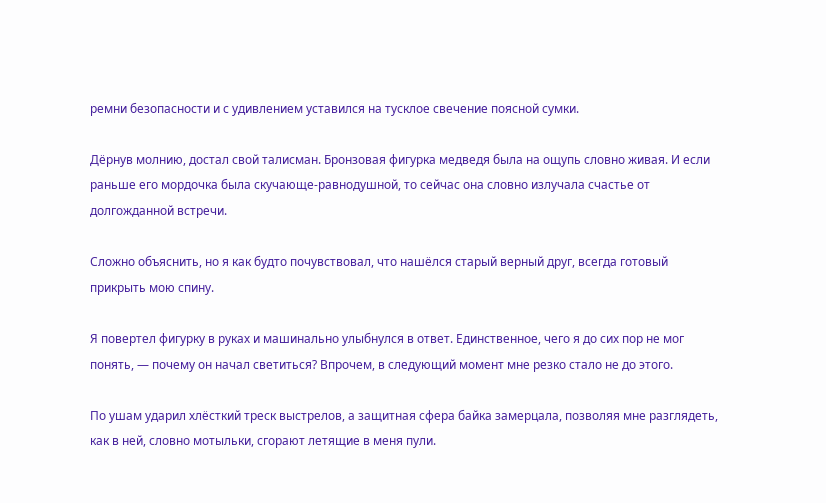ремни безопасности и с удивлением уставился на тусклое свечение поясной сумки.

Дёрнув молнию, достал свой талисман. Бронзовая фигурка медведя была на ощупь словно живая. И если раньше его мордочка была скучающе-равнодушной, то сейчас она словно излучала счастье от долгожданной встречи.

Сложно объяснить, но я как будто почувствовал, что нашёлся старый верный друг, всегда готовый прикрыть мою спину.

Я повертел фигурку в руках и машинально улыбнулся в ответ. Единственное, чего я до сих пор не мог понять, — почему он начал светиться? Впрочем, в следующий момент мне резко стало не до этого.

По ушам ударил хлёсткий треск выстрелов, а защитная сфера байка замерцала, позволяя мне разглядеть, как в ней, словно мотыльки, сгорают летящие в меня пули.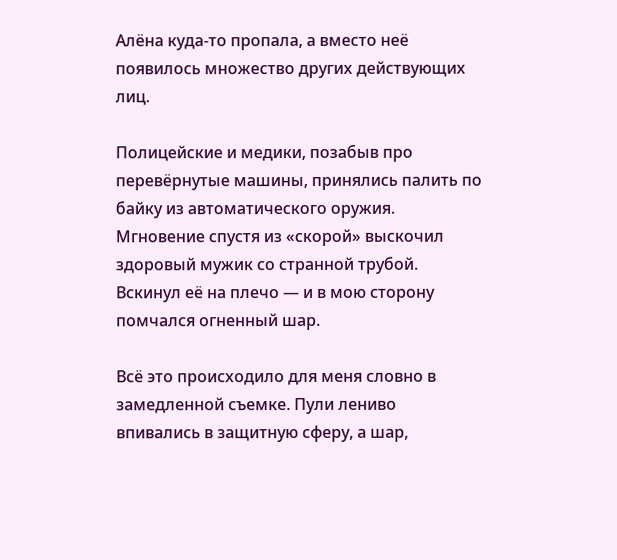Алёна куда-то пропала, а вместо неё появилось множество других действующих лиц.

Полицейские и медики, позабыв про перевёрнутые машины, принялись палить по байку из автоматического оружия. Мгновение спустя из «скорой» выскочил здоровый мужик со странной трубой. Вскинул её на плечо — и в мою сторону помчался огненный шар.

Всё это происходило для меня словно в замедленной съемке. Пули лениво впивались в защитную сферу, а шар,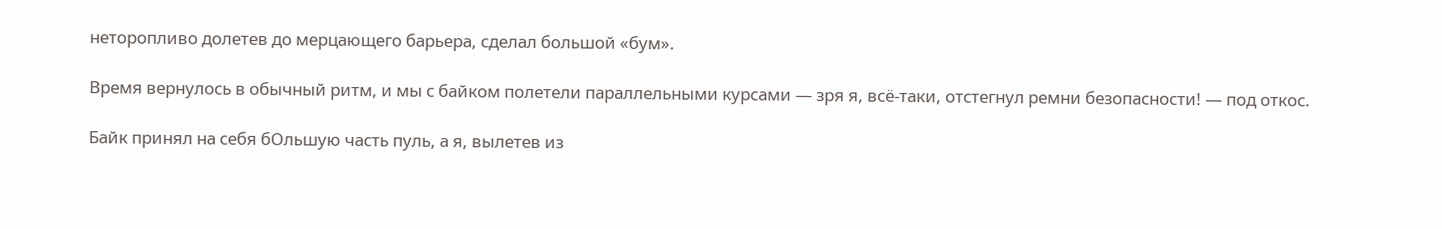неторопливо долетев до мерцающего барьера, сделал большой «бум».

Время вернулось в обычный ритм, и мы с байком полетели параллельными курсами — зря я, всё-таки, отстегнул ремни безопасности! — под откос.

Байк принял на себя бОльшую часть пуль, а я, вылетев из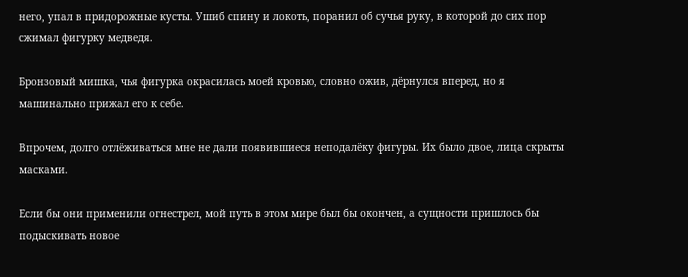него, упал в придорожные кусты. Ушиб спину и локоть, поранил об сучья руку, в которой до сих пор сжимал фигурку медведя.

Бронзовый мишка, чья фигурка окрасилась моей кровью, словно ожив, дёрнулся вперед, но я машинально прижал его к себе.

Впрочем, долго отлёживаться мне не дали появившиеся неподалёку фигуры. Их было двое, лица скрыты масками.

Если бы они применили огнестрел, мой путь в этом мире был бы окончен, а сущности пришлось бы подыскивать новое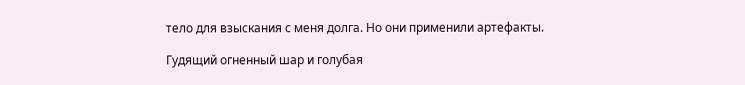тело для взыскания с меня долга. Но они применили артефакты.

Гудящий огненный шар и голубая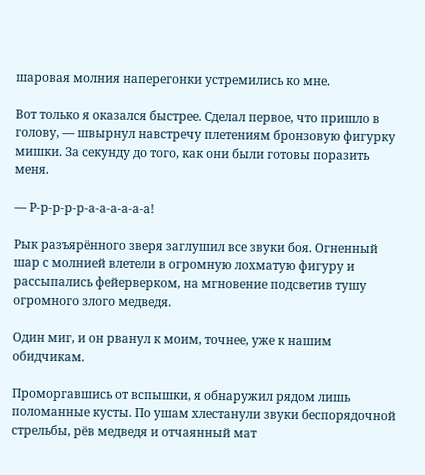шаровая молния наперегонки устремились ко мне.

Вот только я оказался быстрее. Сделал первое, что пришло в голову, — швырнул навстречу плетениям бронзовую фигурку мишки. За секунду до того, как они были готовы поразить меня.

— Р-р-р-р-р-а-а-а-а-а-а!

Рык разъярённого зверя заглушил все звуки боя. Огненный шар с молнией влетели в огромную лохматую фигуру и рассыпались фейерверком, на мгновение подсветив тушу огромного злого медведя.

Один миг, и он рванул к моим, точнее, уже к нашим обидчикам.

Проморгавшись от вспышки, я обнаружил рядом лишь поломанные кусты. По ушам хлестанули звуки беспорядочной стрельбы, рёв медведя и отчаянный мат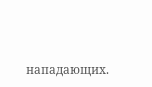нападающих.